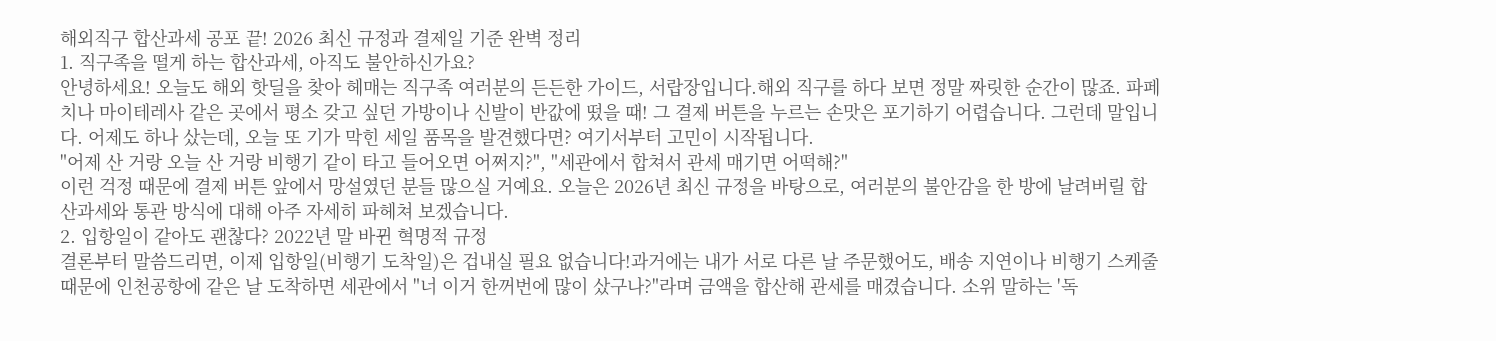해외직구 합산과세 공포 끝! 2026 최신 규정과 결제일 기준 완벽 정리
1. 직구족을 떨게 하는 합산과세, 아직도 불안하신가요?
안녕하세요! 오늘도 해외 핫딜을 찾아 헤매는 직구족 여러분의 든든한 가이드, 서랍장입니다.해외 직구를 하다 보면 정말 짜릿한 순간이 많죠. 파페치나 마이테레사 같은 곳에서 평소 갖고 싶던 가방이나 신발이 반값에 떴을 때! 그 결제 버튼을 누르는 손맛은 포기하기 어렵습니다. 그런데 말입니다. 어제도 하나 샀는데, 오늘 또 기가 막힌 세일 품목을 발견했다면? 여기서부터 고민이 시작됩니다.
"어제 산 거랑 오늘 산 거랑 비행기 같이 타고 들어오면 어쩌지?", "세관에서 합쳐서 관세 매기면 어떡해?"
이런 걱정 때문에 결제 버튼 앞에서 망설였던 분들 많으실 거예요. 오늘은 2026년 최신 규정을 바탕으로, 여러분의 불안감을 한 방에 날려버릴 합산과세와 통관 방식에 대해 아주 자세히 파헤쳐 보겠습니다.
2. 입항일이 같아도 괜찮다? 2022년 말 바뀐 혁명적 규정
결론부터 말씀드리면, 이제 입항일(비행기 도착일)은 겁내실 필요 없습니다!과거에는 내가 서로 다른 날 주문했어도, 배송 지연이나 비행기 스케줄 때문에 인천공항에 같은 날 도착하면 세관에서 "너 이거 한꺼번에 많이 샀구나?"라며 금액을 합산해 관세를 매겼습니다. 소위 말하는 '독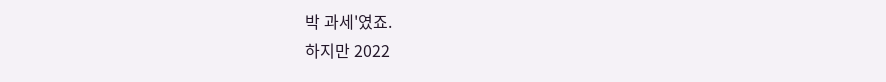박 과세'였죠.
하지만 2022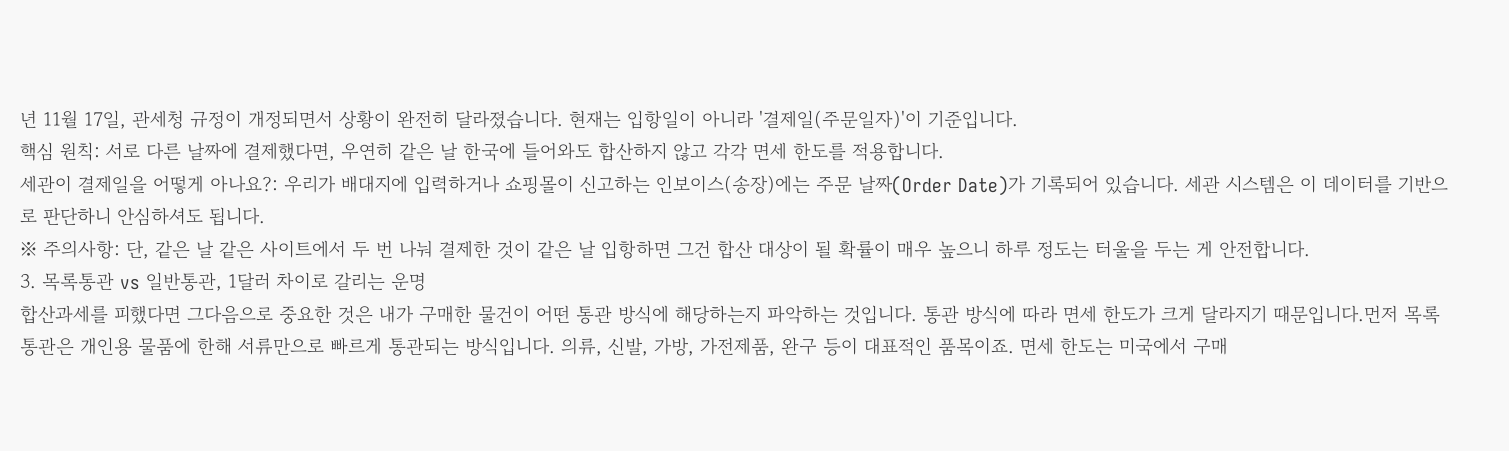년 11월 17일, 관세청 규정이 개정되면서 상황이 완전히 달라졌습니다. 현재는 입항일이 아니라 '결제일(주문일자)'이 기준입니다.
핵심 원칙: 서로 다른 날짜에 결제했다면, 우연히 같은 날 한국에 들어와도 합산하지 않고 각각 면세 한도를 적용합니다.
세관이 결제일을 어떻게 아나요?: 우리가 배대지에 입력하거나 쇼핑몰이 신고하는 인보이스(송장)에는 주문 날짜(Order Date)가 기록되어 있습니다. 세관 시스템은 이 데이터를 기반으로 판단하니 안심하셔도 됩니다.
※ 주의사항: 단, 같은 날 같은 사이트에서 두 번 나눠 결제한 것이 같은 날 입항하면 그건 합산 대상이 될 확률이 매우 높으니 하루 정도는 터울을 두는 게 안전합니다.
3. 목록통관 vs 일반통관, 1달러 차이로 갈리는 운명
합산과세를 피했다면 그다음으로 중요한 것은 내가 구매한 물건이 어떤 통관 방식에 해당하는지 파악하는 것입니다. 통관 방식에 따라 면세 한도가 크게 달라지기 때문입니다.먼저 목록통관은 개인용 물품에 한해 서류만으로 빠르게 통관되는 방식입니다. 의류, 신발, 가방, 가전제품, 완구 등이 대표적인 품목이죠. 면세 한도는 미국에서 구매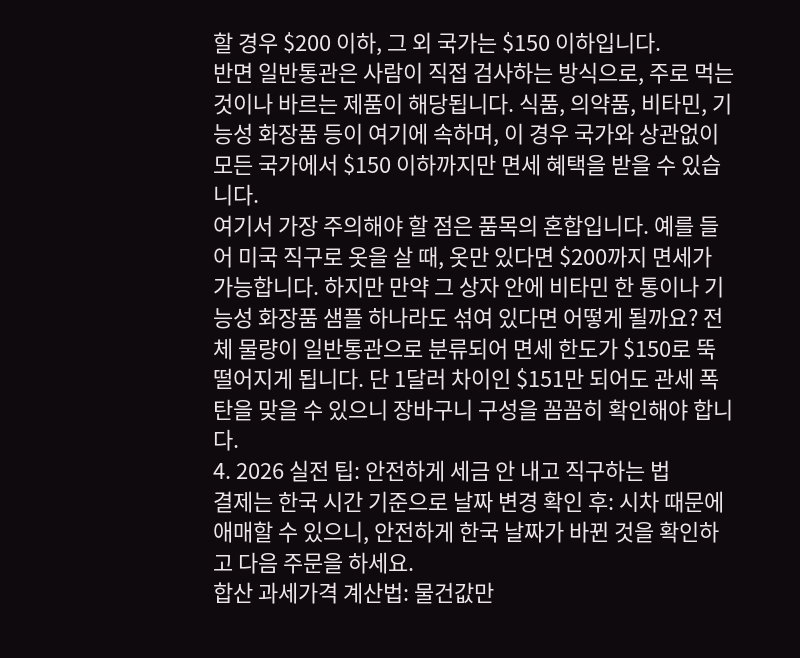할 경우 $200 이하, 그 외 국가는 $150 이하입니다.
반면 일반통관은 사람이 직접 검사하는 방식으로, 주로 먹는 것이나 바르는 제품이 해당됩니다. 식품, 의약품, 비타민, 기능성 화장품 등이 여기에 속하며, 이 경우 국가와 상관없이 모든 국가에서 $150 이하까지만 면세 혜택을 받을 수 있습니다.
여기서 가장 주의해야 할 점은 품목의 혼합입니다. 예를 들어 미국 직구로 옷을 살 때, 옷만 있다면 $200까지 면세가 가능합니다. 하지만 만약 그 상자 안에 비타민 한 통이나 기능성 화장품 샘플 하나라도 섞여 있다면 어떻게 될까요? 전체 물량이 일반통관으로 분류되어 면세 한도가 $150로 뚝 떨어지게 됩니다. 단 1달러 차이인 $151만 되어도 관세 폭탄을 맞을 수 있으니 장바구니 구성을 꼼꼼히 확인해야 합니다.
4. 2026 실전 팁: 안전하게 세금 안 내고 직구하는 법
결제는 한국 시간 기준으로 날짜 변경 확인 후: 시차 때문에 애매할 수 있으니, 안전하게 한국 날짜가 바뀐 것을 확인하고 다음 주문을 하세요.
합산 과세가격 계산법: 물건값만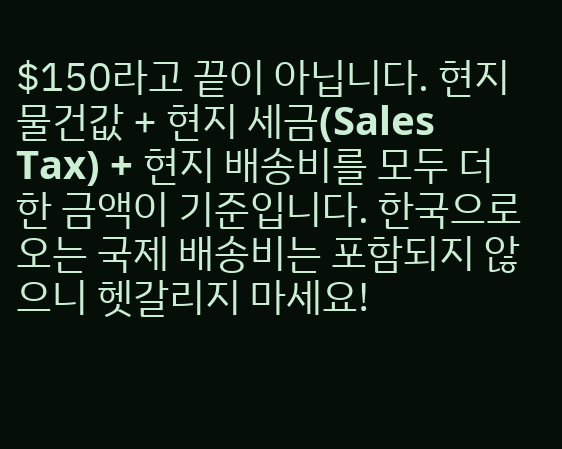$150라고 끝이 아닙니다. 현지 물건값 + 현지 세금(Sales Tax) + 현지 배송비를 모두 더한 금액이 기준입니다. 한국으로 오는 국제 배송비는 포함되지 않으니 헷갈리지 마세요!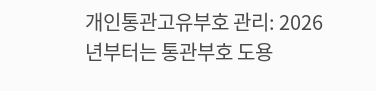개인통관고유부호 관리: 2026년부터는 통관부호 도용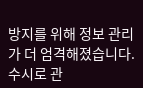방지를 위해 정보 관리가 더 엄격해졌습니다. 수시로 관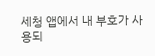세청 앱에서 내 부호가 사용되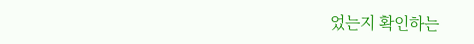었는지 확인하는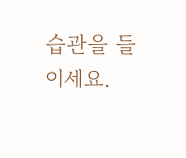습관을 들이세요.